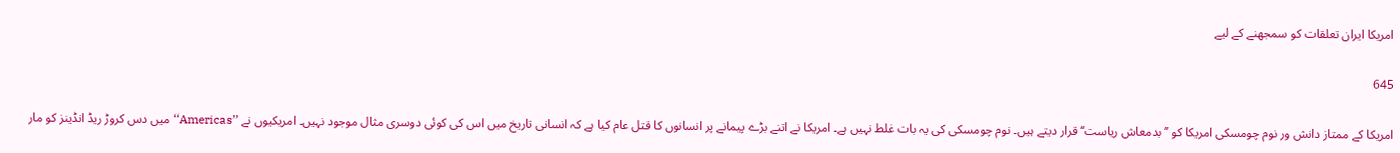امریکا ایران تعلقات کو سمجھنے کے لیے

645

امریکا کے ممتاز دانش ور نوم چومسکی امریکا کو ’’بدمعاش ریاست‘‘ قرار دیتے ہیں۔ نوم چومسکی کی یہ بات غلط نہیں ہے۔ امریکا نے اتنے بڑے پیمانے پر انسانوں کا قتل عام کیا ہے کہ انسانی تاریخ میں اس کی کوئی دوسری مثال موجود نہیں۔ امریکیوں نے ’’Americas‘‘ میں دس کروڑ ریڈ انڈینز کو مار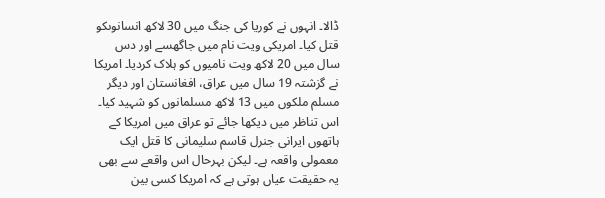ڈالا۔ انہوں نے کوریا کی جنگ میں 30 لاکھ انسانوںکو قتل کیا۔ امریکی ویت نام میں جاگھسے اور دس سال میں 20 لاکھ ویت نامیوں کو ہلاک کردیا۔ امریکا نے گزشتہ 19 سال میں عراق، افغانستان اور دیگر مسلم ملکوں میں 13 لاکھ مسلمانوں کو شہید کیا۔ اس تناظر میں دیکھا جائے تو عراق میں امریکا کے ہاتھوں ایرانی جنرل قاسم سلیمانی کا قتل ایک معمولی واقعہ ہے۔ لیکن بہرحال اس واقعے سے بھی یہ حقیقت عیاں ہوتی ہے کہ امریکا کسی بین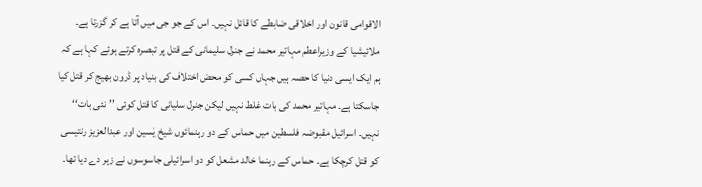الاقوامی قانون اور اخلاقی ضابطے کا قائل نہیں۔ اس کے جو جی میں آتا ہے کر گزرتا ہے۔ ملائیشیا کے وزیراعطم مہاتیر محمد نے جنرل سلیمانی کے قتل پر تبصرہ کرتے ہوئے کہا ہے کہ ہم ایک ایسی دنیا کا حصہ ہیں جہاں کسی کو محض اختلاف کی بنیاد پر ڈرون بھیج کر قتل کیا جاسکتا ہے۔ مہاتیر محمد کی بات غلط نہیں لیکن جنرل سلیانی کا قتل کوئی ’’نئی بات‘‘ نہیں۔ اسرائیل مقبوضہ فلسطین میں حماس کے دو رہنمائوں شیخ یٰسین اور عبدالعزیز رنتیسی کو قتل کرچکا ہے۔ حماس کے رہنما خالد مشعل کو دو اسرائیلی جاسوسوں نے زہر دے دیا تھا۔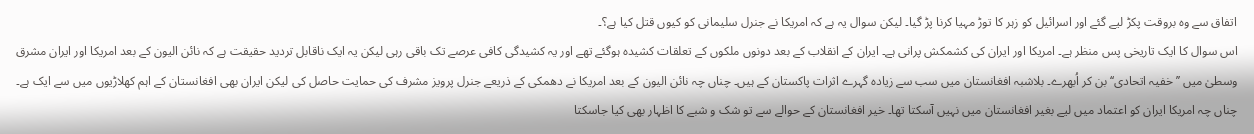اتفاق سے وہ بروقت پکڑ لیے گئے اور اسرائیل کو زہر کا توڑ مہیا کرنا پڑ گیا۔ لیکن سوال یہ ہے کہ امریکا نے جنرل سلیمانی کو کیوں قتل کیا ہے؟۔
اس سوال کا ایک تاریخی پس منظر ہے۔ امریکا اور ایران کی کشمکش پرانی ہے۔ ایران کے انقلاب کے بعد دونوں ملکوں کے تعلقات کشیدہ ہوگئے تھے اور یہ کشیدگی کافی عرصے تک باقی رہی لیکن یہ ایک ناقابل تردید حقیقت ہے کہ نائن الیون کے بعد امریکا اور ایران مشرق وسطیٰ میں ’’خفیہ اتحادی‘‘ بن کر اُبھرے۔ بلاشبہ افغانستان میں سب سے زیادہ گہرے اثرات پاکستان کے ہیں۔ چناں چہ نائن الیون کے بعد امریکا نے دھمکی کے ذریعے جنرل پرویز مشرف کی حمایت حاصل کی لیکن ایران بھی افغانستان کے اہم کھلاڑیوں میں سے ایک ہے۔ چناں چہ امریکا ایران کو اعتماد میں لیے بغیر افغانستان میں نہیں آسکتا تھا۔ خیر افغانستان کے حوالے سے تو شک و شبے کا اظہار بھی کیا جاسکتا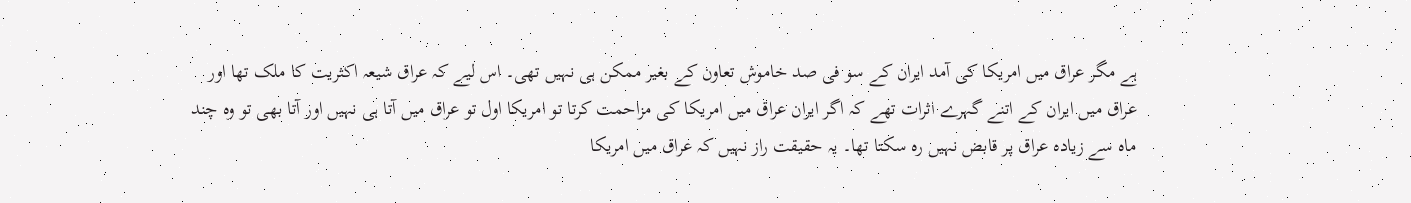ہے مگر عراق میں امریکا کی آمد ایران کے سو فی صد خاموش تعاون کے بغیر ممکن ہی نہیں تھی۔ اس لیے کہ عراق شیعہ اکثریت کا ملک تھا اور عراق میں ایران کے اتنے گہرے اثرات تھے کہ اگر ایران عراق میں امریکا کی مزاحمت کرتا تو امریکا اول تو عراق میں آتا ہی نہیں اور آتا بھی تو وہ چند ماہ سے زیادہ عراق پر قابض نہیں رہ سکتا تھا۔ یہ حقیقت راز نہیں کہ عراق میں امریکا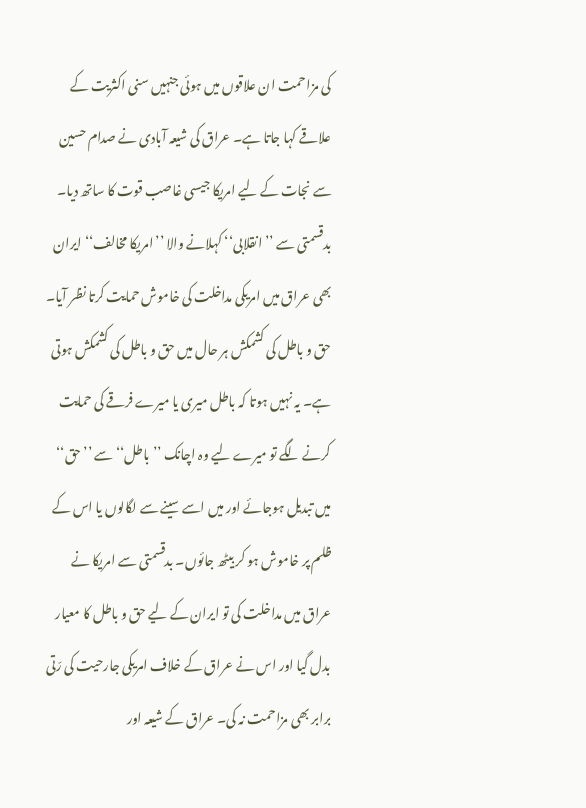کی مزاحمت ان علاقوں میں ہوئی جنہیں سنی اکثریت کے علاقے کہا جاتا ہے۔ عراق کی شیعہ آبادی نے صدام حسین سے نجات کے لیے امریکا جیسی غاصب قوت کا ساتھ دیا۔ بدقسمتی سے ’’انقلابی‘‘ کہلانے والا ’’امریکا مخالف‘‘ ایران بھی عراق میں امریکی مداخلت کی خاموش حمایت کرتا نظر آیا۔ حق و باطل کی کشمکش ہر حال میں حق و باطل کی کشمکش ہوتی ہے۔ یہ نہیں ہوتا کہ باطل میری یا میرے فرقے کی حمایت کرنے لگے تو میرے لیے وہ اچانک ’’باطل‘‘ سے ’’حق‘‘ میں تبدیل ہوجائے اور میں اسے سینے سے لگالوں یا اس کے ظلم پر خاموش ہو کر بیٹھ جائوں۔ بدقسمتی سے امریکا نے عراق میں مداخلت کی تو ایران کے لیے حق و باطل کا معیار بدل گیا اور اس نے عراق کے خلاف امریکی جارحیت کی رّتی برابر بھی مزاحمت نہ کی۔ عراق کے شیعہ اور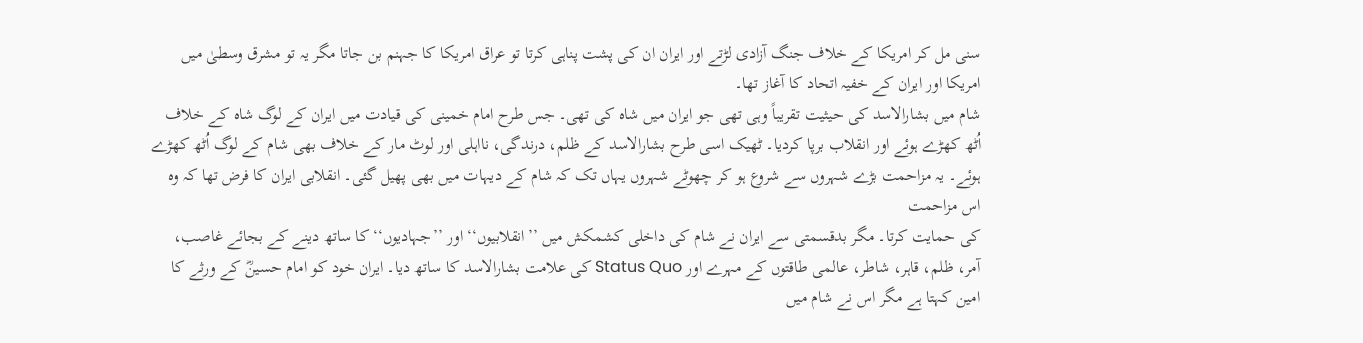سنی مل کر امریکا کے خلاف جنگ آزادی لڑتے اور ایران ان کی پشت پناہی کرتا تو عراق امریکا کا جہنم بن جاتا مگر یہ تو مشرق وسطیٰ میں امریکا اور ایران کے خفیہ اتحاد کا آغاز تھا۔
شام میں بشارالاسد کی حیثیت تقریباً وہی تھی جو ایران میں شاہ کی تھی۔ جس طرح امام خمینی کی قیادت میں ایران کے لوگ شاہ کے خلاف اُٹھ کھڑے ہوئے اور انقلاب برپا کردیا۔ ٹھیک اسی طرح بشارالاسد کے ظلم، درندگی، نااہلی اور لوٹ مار کے خلاف بھی شام کے لوگ اُٹھ کھڑے ہوئے۔ یہ مزاحمت بڑے شہروں سے شروع ہو کر چھوٹے شہروں یہاں تک کہ شام کے دیہات میں بھی پھیل گئی۔ انقلابی ایران کا فرض تھا کہ وہ اس مزاحمت
کی حمایت کرتا۔ مگر بدقسمتی سے ایران نے شام کی داخلی کشمکش میں ’’انقلابیوں‘‘ اور ’’جہادیوں‘‘ کا ساتھ دینے کے بجائے غاصب، آمر، ظلم، قاہر، شاطر، عالمی طاقتوں کے مہرے اور Status Quo کی علامت بشارالاسد کا ساتھ دیا۔ ایران خود کو امام حسینؓ کے ورثے کا امین کہتا ہے مگر اس نے شام میں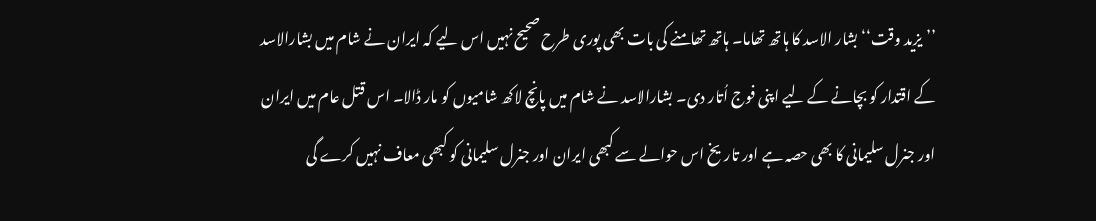’’یزید وقت‘‘ بشار الاسد کا ہاتھ تھاما۔ ہاتھ تھامنے کی بات بھی پوری طرح صحیح نہیں اس لیے کہ ایران نے شام میں بشارالاسد کے اقتدار کو بچانے کے لیے اپنی فوج اُتار دی۔ بشارالاسد نے شام میں پانچ لاکھ شامیوں کو مار ڈالا۔ اس قتل عام میں ایران اور جنرل سلیمانی کا بھی حصہ ہے اور تاریخ اس حوالے سے کبھی ایران اور جنرل سلیمانی کو کبھی معاف نہیں کرے گی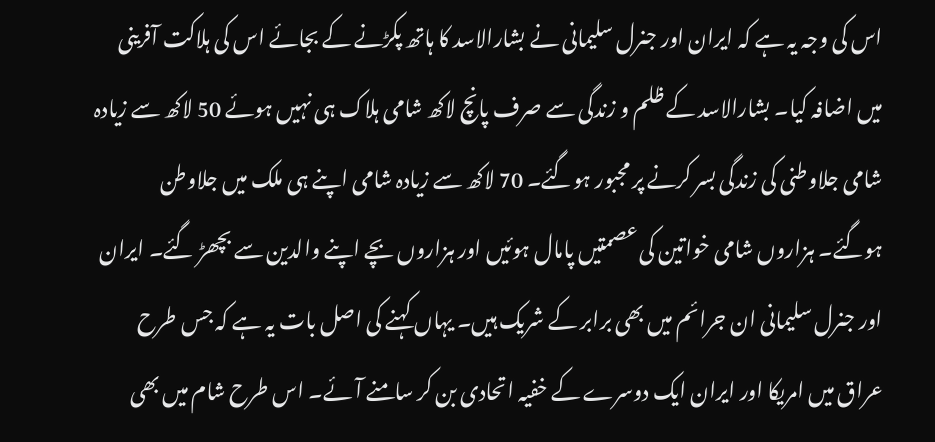اس کی وجہ یہ ہے کہ ایران اور جنرل سلیمانی نے بشارالاسد کا ہاتھ پکڑنے کے بجائے اس کی ہلاکت آفرینی میں اضافہ کیا۔ بشارالاسد کے ظلم و زندگی سے صرف پانچ لاکھ شامی ہلاک ہی نہیں ہوئے 50 لاکھ سے زیادہ شامی جلاوطنی کی زندگی بسر کرنے پر مجبور ہوگئے۔ 70 لاکھ سے زیادہ شامی اپنے ہی ملک میں جلاوطن ہوگئے۔ ہزاروں شامی خواتین کی عصمتیں پامال ہوئیں اور ہزاروں بچے اپنے والدین سے بچھڑ گئے۔ ایران اور جنرل سلیمانی ان جرائم میں بھی برابر کے شریک ہیں۔ یہاں کہنے کی اصل بات یہ ہے کہ جس طرح عراق میں امریکا اور ایران ایک دوسرے کے خفیہ اتحادی بن کر سامنے آئے۔ اس طرح شام میں بھی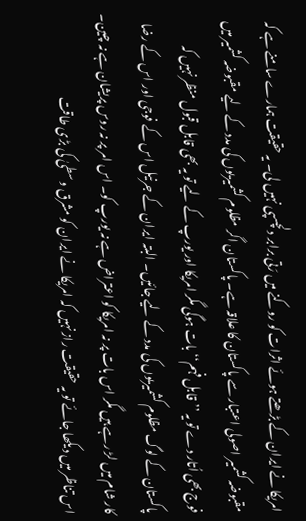امریکا نے ایران کے بڑھتے ہوئے اثرات کو روکنے میں رَتی برابر دلچسپی نہیں لی۔ یہ حقیقت ہمارے سامنے ہے کہ مقبوضہ کشمیر اصولی اعتبار سے پاکستان کا علاقہ ہے۔ پاکستان اگر مظلوم کشمیریوں کی مدد کے لیے مقبوضہ کشمیر میں فوج بھی اُتار دے تو یہ ’’قابل فہم‘‘ بات ہوگی مگر امریکا اور یورپ کے لیے تو یہ بھی قابل قبول منظر نہیں کہ پاکستان کے لوگ مظلوم کشمیریوں کی مدد کے لیے جائیں۔ البتہ ایران کے جرنیل اس کے فوجی اور اس کے رضا کار شام میں لڑ رہے ہیں مگر اس بات پر نہ امریکا کو اعتراض ہے نہ یورپ کو۔ اس امر پر نہ روس پریشان ہے نہ چین۔ اس تناظر میں دیکھا جائے تو یہ حقیقت راز نہیں کہ امریکا نے ایران کو مشرق وسطیٰ کی بڑی طاقت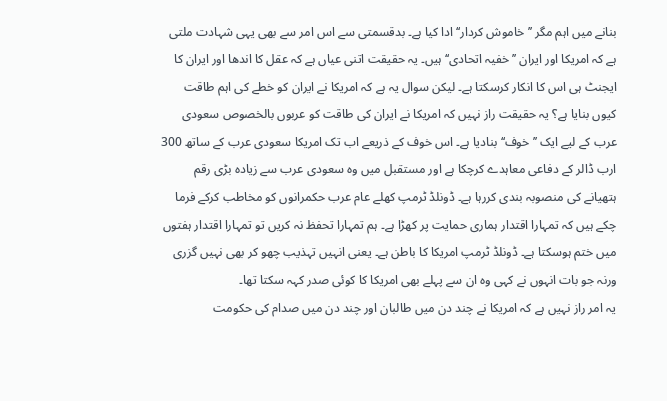بنانے میں اہم مگر ’’خاموش کردار‘‘ ادا کیا ہے۔ بدقسمتی سے اس امر سے بھی یہی شہادت ملتی ہے کہ امریکا اور ایران ’’خفیہ اتحادی‘‘ ہیں۔ یہ حقیقت اتنی عیاں ہے کہ عقل کا اندھا اور ایران کا ایجنٹ ہی اس کا انکار کرسکتا ہے۔ لیکن سوال یہ ہے کہ امریکا نے ایران کو خطے کی اہم طاقت کیوں بنایا ہے؟ یہ حقیقت راز نہیں کہ امریکا نے ایران کی طاقت کو عربوں بالخصوص سعودی عرب کے لیے ایک ’’خوف‘‘ بنادیا ہے۔ اس خوف کے ذریعے اب تک امریکا سعودی عرب کے ساتھ 300 ارب ڈالر کے دفاعی معاہدے کرچکا ہے اور مستقبل میں وہ سعودی عرب سے زیادہ بڑی رقم ہتھیانے کی منصوبہ بندی کررہا ہے۔ ڈونلڈ ٹرمپ کھلے عام عرب حکمرانوں کو مخاطب کرکے فرما چکے ہیں کہ تمہارا اقتدار ہماری حمایت پر کھڑا ہے۔ ہم تمہارا تحفظ نہ کریں تو تمہارا اقتدار ہفتوں میں ختم ہوسکتا ہے۔ ڈونلڈ ٹرمپ امریکا کا باطن ہے۔ یعنی انہیں تہذیب چھو کر بھی نہیں گزری ورنہ جو بات انہوں نے کہی وہ ان سے پہلے بھی امریکا کا کوئی صدر کہہ سکتا تھا۔
یہ امر راز نہیں ہے کہ امریکا نے چند دن میں طالبان اور چند دن میں صدام کی حکومت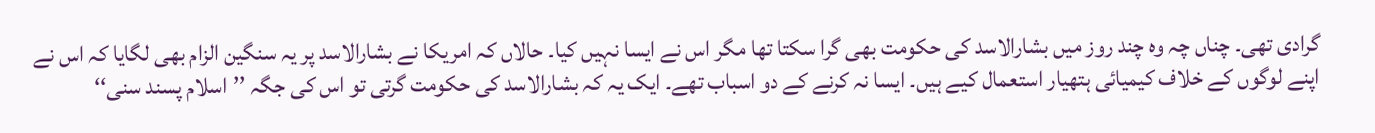گرادی تھی۔ چناں چہ وہ چند روز میں بشارالاسد کی حکومت بھی گرا سکتا تھا مگر اس نے ایسا نہیں کیا۔ حالاں کہ امریکا نے بشارالاسد پر یہ سنگین الزام بھی لگایا کہ اس نے اپنے لوگوں کے خلاف کیمیائی ہتھیار استعمال کیے ہیں۔ ایسا نہ کرنے کے دو اسباب تھے۔ ایک یہ کہ بشارالاسد کی حکومت گرتی تو اس کی جگہ ’’اسلام پسند سنی‘‘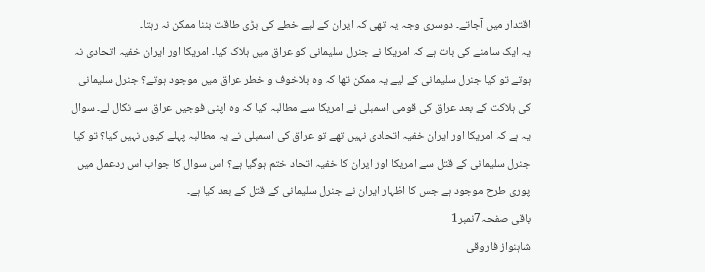اقتدار میں آجاتے۔ دوسری وجہ یہ تھی کہ ایران کے لیے خطے کی بڑی طاقت بننا ممکن نہ رہتا۔
یہ ایک سامنے کی بات ہے کہ امریکا نے جنرل سلیمانی کو عراق میں ہلاک کیا۔ امریکا اور ایران خفیہ اتحادی نہ ہوتے تو کیا جنرل سلیمانی کے لیے یہ ممکن تھا کہ وہ بلاخوف و خطر عراق میں موجود ہوتے؟ جنرل سلیمانی کی ہلاکت کے بعد عراق کی قومی اسمبلی نے امریکا سے مطالبہ کیا کہ وہ اپنی فوجیں عراق سے نکال لے۔ سوال یہ ہے کہ امریکا اور ایران خفیہ اتحادی نہیں تھے تو عراق کی اسمبلی نے یہ مطالبہ پہلے کیوں نہیں کیا؟ تو کیا جنرل سلیمانی کے قتل سے امریکا اور ایران کا خفیہ اتحاد ختم ہوگیا ہے؟ اس سوال کا جواب اس ردعمل میں پوری طرح موجود ہے جس کا اظہار ایران نے جنرل سلیمانی کے قتل کے بعد کیا ہے۔
باقی صفحہ7نمبر1
شاہنواز فاروقی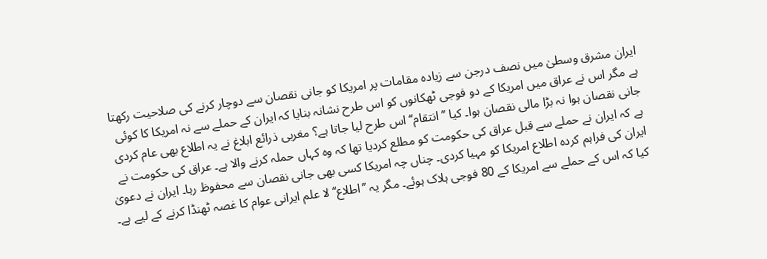ایران مشرق وسطیٰ میں نصف درجن سے زیادہ مقامات پر امریکا کو جانی نقصان سے دوچار کرنے کی صلاحیت رکھتا ہے مگر اس نے عراق میں امریکا کے دو فوجی ٹھکانوں کو اس طرح نشانہ بنایا کہ ایران کے حملے سے نہ امریکا کا کوئی جانی نقصان ہوا نہ بڑا مالی نقصان ہوا۔ کیا ’’انتقام‘‘ اس طرح لیا جاتا ہے؟ مغربی ذرائع ابلاغ نے یہ اطلاع بھی عام کردی ہے کہ ایران نے حملے سے قبل عراق کی حکومت کو مطلع کردیا تھا کہ وہ کہاں حملہ کرنے والا ہے۔ عراق کی حکومت نے ایران کی فراہم کردہ اطلاع امریکا کو مہیا کردی۔ چناں چہ امریکا کسی بھی جانی نقصان سے محفوظ رہا۔ ایران نے دعویٰ کیا کہ اس کے حملے سے امریکا کے 80 فوجی ہلاک ہوئے۔ مگر یہ ’’اطلاع‘‘ لا علم ایرانی عوام کا غصہ ٹھنڈا کرنے کے لیے ہے۔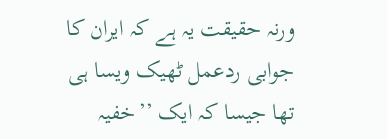ورنہ حقیقت یہ ہے کہ ایران کا جوابی ردعمل ٹھیک ویسا ہی تھا جیسا کہ ایک ’’خفیہ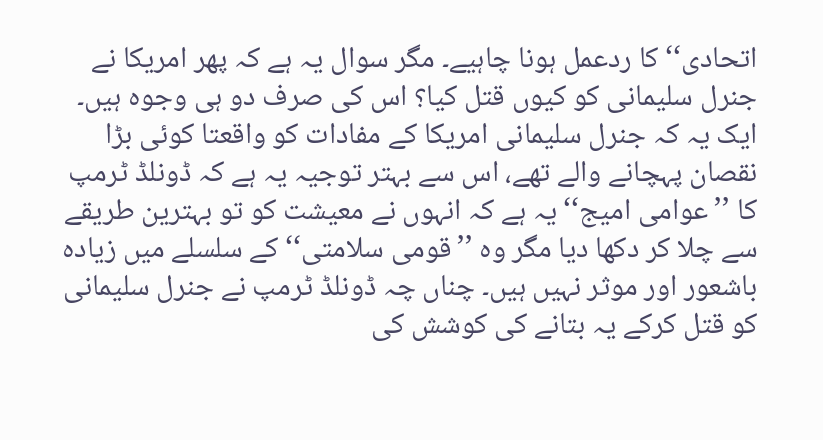اتحادی‘‘ کا ردعمل ہونا چاہیے۔ مگر سوال یہ ہے کہ پھر امریکا نے جنرل سلیمانی کو کیوں قتل کیا؟ اس کی صرف دو ہی وجوہ ہیں۔ ایک یہ کہ جنرل سلیمانی امریکا کے مفادات کو واقعتا کوئی بڑا نقصان پہچانے والے تھے، اس سے بہتر توجیہ یہ ہے کہ ڈونلڈ ٹرمپ کا ’’عوامی امیج‘‘ یہ ہے کہ انہوں نے معیشت کو تو بہترین طریقے سے چلا کر دکھا دیا مگر وہ ’’قومی سلامتی‘‘ کے سلسلے میں زیادہ باشعور اور موثر نہیں ہیں۔ چناں چہ ڈونلڈ ٹرمپ نے جنرل سلیمانی کو قتل کرکے یہ بتانے کی کوشش کی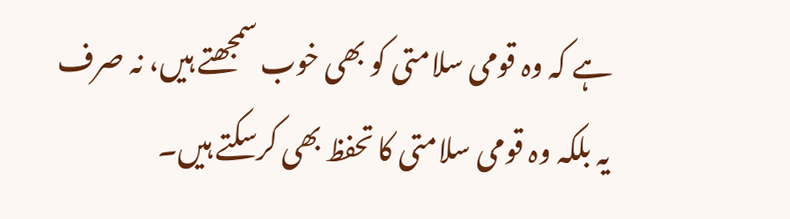ہے کہ وہ قومی سلامتی کو بھی خوب سمجھتے ہیں، نہ صرف یہ بلکہ وہ قومی سلامتی کا تحفظ بھی کرسکتے ہیں۔